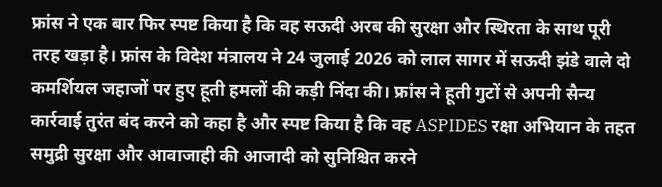फ्रांस ने एक बार फिर स्पष्ट किया है कि वह सऊदी अरब की सुरक्षा और स्थिरता के साथ पूरी तरह खड़ा है। फ्रांस के विदेश मंत्रालय ने 24 जुलाई 2026 को लाल सागर में सऊदी झंडे वाले दो कमर्शियल जहाजों पर हुए हूती हमलों की कड़ी निंदा की। फ्रांस ने हूती गुटों से अपनी सैन्य कार्रवाई तुरंत बंद करने को कहा है और स्पष्ट किया है कि वह ASPIDES रक्षा अभियान के तहत समुद्री सुरक्षा और आवाजाही की आजादी को सुनिश्चित करने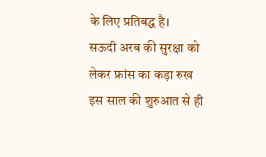के लिए प्रतिबद्ध है।
सऊदी अरब की सुरक्षा को लेकर फ्रांस का कड़ा रुख
इस साल की शुरुआत से ही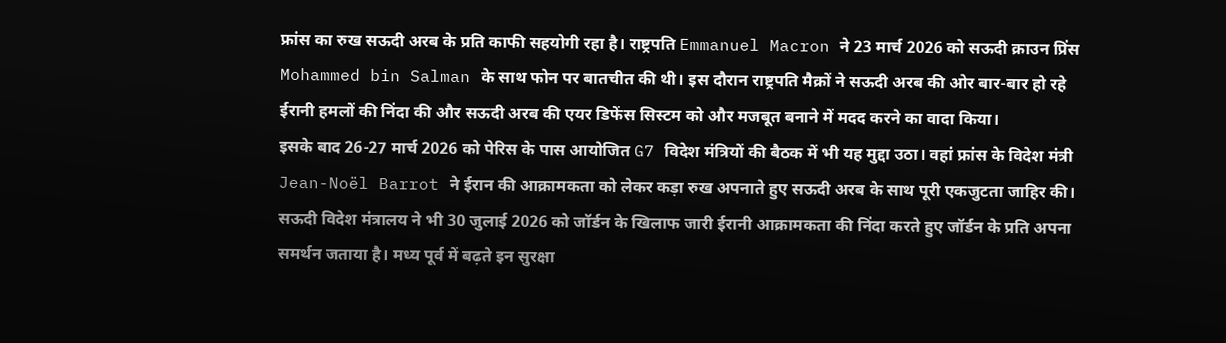फ्रांस का रुख सऊदी अरब के प्रति काफी सहयोगी रहा है। राष्ट्रपति Emmanuel Macron ने 23 मार्च 2026 को सऊदी क्राउन प्रिंस Mohammed bin Salman के साथ फोन पर बातचीत की थी। इस दौरान राष्ट्रपति मैक्रों ने सऊदी अरब की ओर बार-बार हो रहे ईरानी हमलों की निंदा की और सऊदी अरब की एयर डिफेंस सिस्टम को और मजबूत बनाने में मदद करने का वादा किया।
इसके बाद 26-27 मार्च 2026 को पेरिस के पास आयोजित G7 विदेश मंत्रियों की बैठक में भी यह मुद्दा उठा। वहां फ्रांस के विदेश मंत्री Jean-Noël Barrot ने ईरान की आक्रामकता को लेकर कड़ा रुख अपनाते हुए सऊदी अरब के साथ पूरी एकजुटता जाहिर की। सऊदी विदेश मंत्रालय ने भी 30 जुलाई 2026 को जॉर्डन के खिलाफ जारी ईरानी आक्रामकता की निंदा करते हुए जॉर्डन के प्रति अपना समर्थन जताया है। मध्य पूर्व में बढ़ते इन सुरक्षा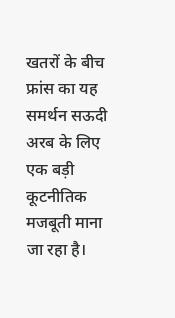खतरों के बीच फ्रांस का यह समर्थन सऊदी अरब के लिए एक बड़ी कूटनीतिक मजबूती माना जा रहा है।